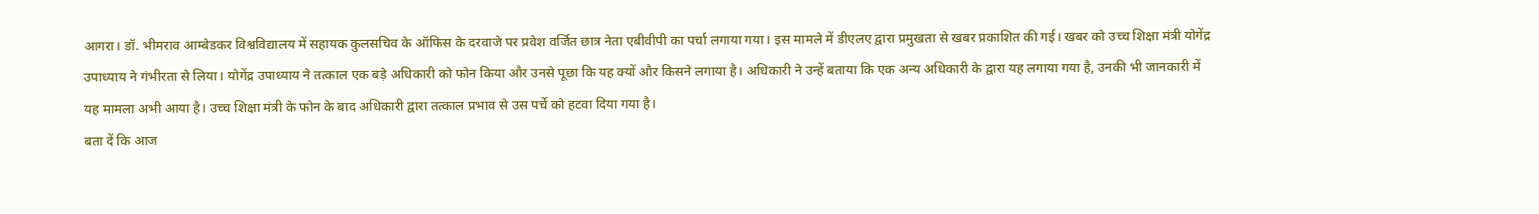आगरा। डॉ. भीमराव आम्बेडकर विश्वविद्यालय में सहायक कुलसचिव के ऑफिस के दरवाजे पर प्रवेश वर्जित छात्र नेता एबीवीपी का पर्चा लगाया गया। इस मामले में डीएलए द्वारा प्रमुखता से खबर प्रकाशित की गई। खबर को उच्च शिक्षा मंत्री योगेंद्र उपाध्याय ने गंभीरता से लिया। योगेंद्र उपाध्याय ने तत्काल एक बड़े अधिकारी को फोन किया और उनसे पूछा कि यह क्यों और किसने लगाया है। अधिकारी ने उन्हें बताया कि एक अन्य अधिकारी के द्वारा यह लगाया गया है, उनकी भी जानकारी में यह मामला अभी आया है। उच्च शिक्षा मंत्री के फोन के बाद अधिकारी द्वारा तत्काल प्रभाव से उस पर्चे को हटवा दिया गया है।
बता दें कि आज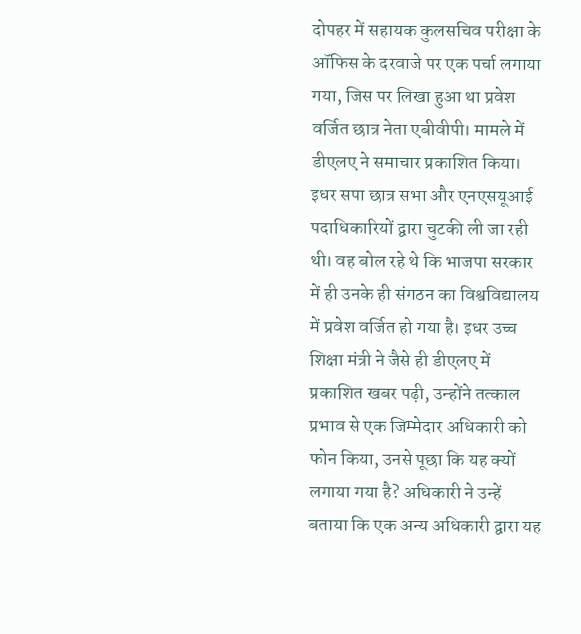दोपहर में सहायक कुलसचिव परीक्षा के ऑफिस के दरवाजे पर एक पर्चा लगाया गया, जिस पर लिखा हुआ था प्रवेश वर्जित छात्र नेता एबीवीपी। मामले में डीएलए ने समाचार प्रकाशित किया। इधर सपा छात्र सभा और एनएसयूआई पदाधिकारियों द्वारा चुटकी ली जा रही थी। वह बोल रहे थे कि भाजपा सरकार में ही उनके ही संगठन का विश्वविद्यालय में प्रवेश वर्जित हो गया है। इधर उच्च शिक्षा मंत्री ने जैसे ही डीएलए में प्रकाशित खबर पढ़ी, उन्होंने तत्काल प्रभाव से एक जिम्मेदार अधिकारी को फोन किया, उनसे पूछा कि यह क्यों लगाया गया है? अधिकारी ने उन्हें बताया कि एक अन्य अधिकारी द्वारा यह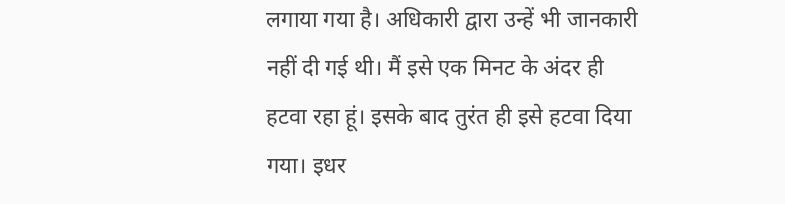लगाया गया है। अधिकारी द्वारा उन्हें भी जानकारी नहीं दी गई थी। मैं इसे एक मिनट के अंदर ही हटवा रहा हूं। इसके बाद तुरंत ही इसे हटवा दिया गया। इधर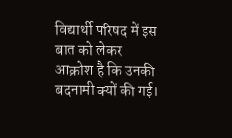विद्यार्थी परिषद में इस बात को लेकर आक्रोश है कि उनकी बदनामी क्यों की गई।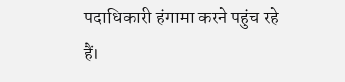पदाधिकारी हंगामा करने पहुंच रहे हैं।